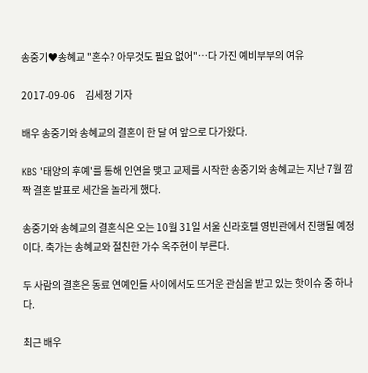송중기♥송혜교 "혼수? 아무것도 필요 없어"…다 가진 예비부부의 여유

2017-09-06     김세정 기자

배우 송중기와 송혜교의 결혼이 한 달 여 앞으로 다가왔다.

KBS '태양의 후예'를 통해 인연을 맺고 교제를 시작한 송중기와 송혜교는 지난 7월 깜짝 결혼 발표로 세간을 놀라게 했다.

송중기와 송혜교의 결혼식은 오는 10월 31일 서울 신라호텔 영빈관에서 진행될 예정이다. 축가는 송혜교와 절친한 가수 옥주현이 부른다.

두 사람의 결혼은 동료 연예인들 사이에서도 뜨거운 관심을 받고 있는 핫이슈 중 하나다.

최근 배우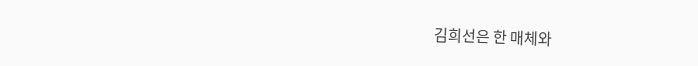김희선은 한 매체와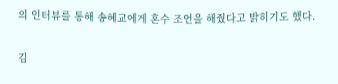의 인터뷰를 통해 송혜교에게 혼수 조언을 해줬다고 밝히기도 했다.

김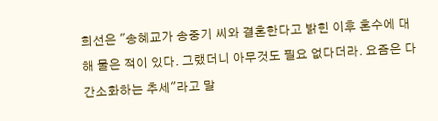희선은 "송혜교가 송중기 씨와 결혼한다고 밝힌 이후 혼수에 대해 물은 적이 있다. 그랬더니 아무것도 필요 없다더라. 요즘은 다 간소화하는 추세"라고 말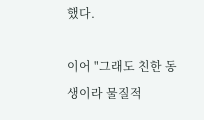했다.

이어 "그래도 친한 동생이라 물질적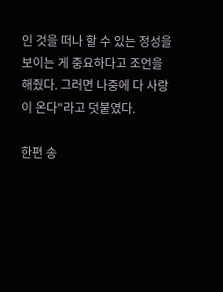인 것을 떠나 할 수 있는 정성을 보이는 게 중요하다고 조언을 해줬다. 그러면 나중에 다 사랑이 온다"라고 덧붙였다.

한편 송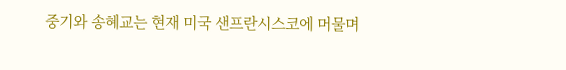중기와 송혜교는 현재 미국 샌프란시스코에 머물며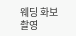웨딩 화보 촬영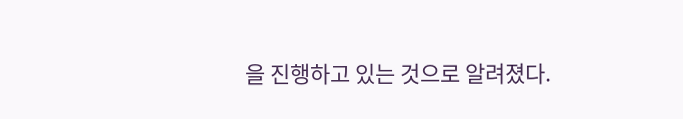을 진행하고 있는 것으로 알려졌다.